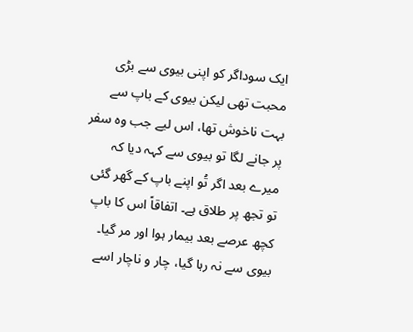ایک سوداگر کو اپنی بیوی سے بڑی محبت تھی لیکن بیوی کے باپ سے بہت ناخوش تھا، اس لیے جب وہ سفر پر جانے لگا تو بیوی سے کہہ دیا کہ میرے بعد اگر تُو اپنے باپ کے گھر گئی تو تجھ پر طلاق ہے۔ اتفاقاً اس کا باپ کچھ عرصے بعد بیمار ہوا اور مر گیا۔ بیوی سے نہ رہا گیا، چار و ناچار اسے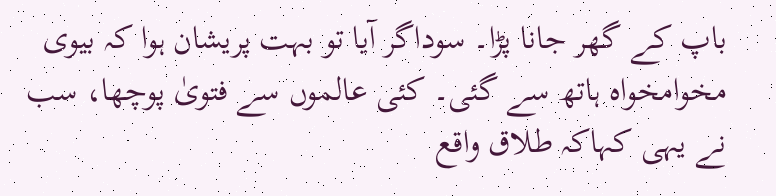باپ کے گھر جانا پڑا۔ سوداگر آیا تو بہت پریشان ہوا کہ بیوی مخوامخواہ ہاتھ سے گئی۔ کئی عالموں سے فتویٰ پوچھا، سب نے یہی کہاکہ طلاق واقع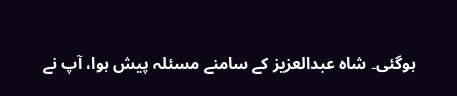ہوگئی۔ شاہ عبدالعزیز کے سامنے مسئلہ پیش ہوا، آپ نے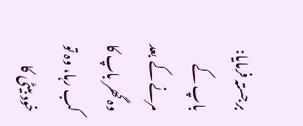برجستہ فرمایا: باپ کے مرنے کے بعد وہ گھر باپ کا کب رہا، وہ تو خود بیٹی کا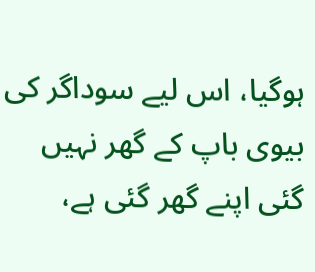ہوگیا، اس لیے سوداگر کی بیوی باپ کے گھر نہیں گئی اپنے گھر گئی ہے،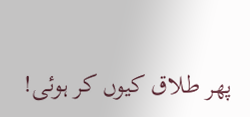پھر طلاق کیوں کر ہوئی!